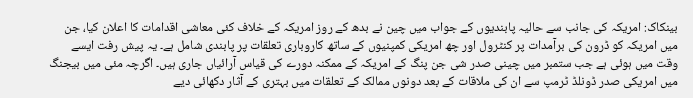بینکاک: امریکہ کی جانب سے حالیہ پابندیوں کے جواب میں چین نے بدھ کے روز امریکہ کے خلاف کئی معاشی اقدامات کا اعلان کیا، جن میں امریکہ کو ڈرون کی برآمدات پر کنٹرول اور چھ امریکی کمپنیوں کے ساتھ کاروباری تعلقات پر پابندی شامل ہے۔ یہ پیش رفت ایسے وقت میں ہوئی ہے جب ستمبر میں چینی صدر شی جن پنگ کے امریکہ کے ممکنہ دورے کی قیاس آرائیاں جاری ہیں۔ اگرچہ مئی میں بیجنگ میں امریکی صدر ڈونلڈ ٹرمپ سے ان کی ملاقات کے بعد دونوں ممالک کے تعلقات میں بہتری کے آثار دکھائی دیے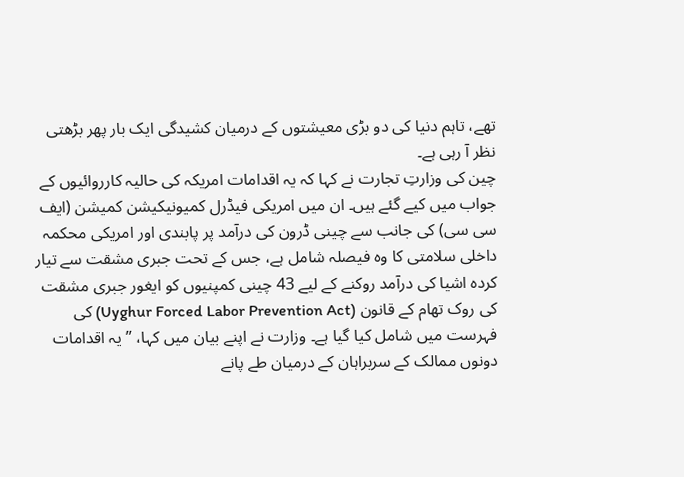تھے، تاہم دنیا کی دو بڑی معیشتوں کے درمیان کشیدگی ایک بار پھر بڑھتی نظر آ رہی ہے۔
چین کی وزارتِ تجارت نے کہا کہ یہ اقدامات امریکہ کی حالیہ کارروائیوں کے جواب میں کیے گئے ہیں۔ ان میں امریکی فیڈرل کمیونیکیشن کمیشن (ایف سی سی) کی جانب سے چینی ڈرون کی درآمد پر پابندی اور امریکی محکمہ داخلی سلامتی کا وہ فیصلہ شامل ہے، جس کے تحت جبری مشقت سے تیار کردہ اشیا کی درآمد روکنے کے لیے 43 چینی کمپنیوں کو ایغور جبری مشقت کی روک تھام کے قانون (Uyghur Forced Labor Prevention Act) کی فہرست میں شامل کیا گیا ہے۔ وزارت نے اپنے بیان میں کہا، ’’یہ اقدامات دونوں ممالک کے سربراہان کے درمیان طے پانے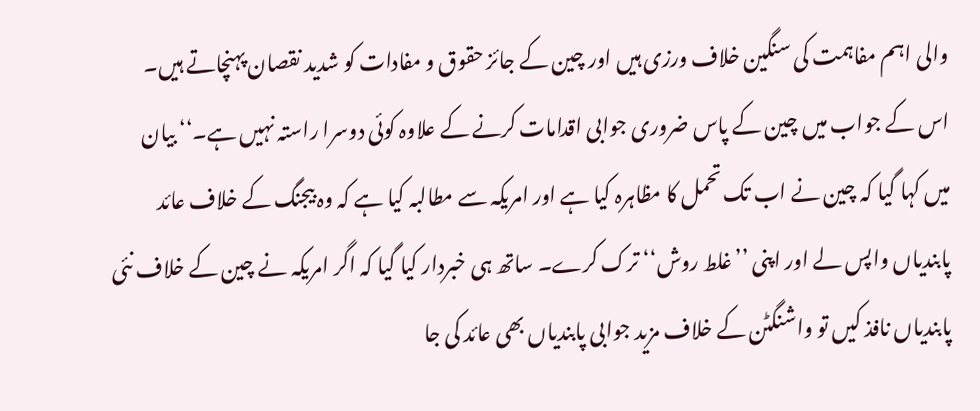والی اہم مفاہمت کی سنگین خلاف ورزی ہیں اور چین کے جائز حقوق و مفادات کو شدید نقصان پہنچاتے ہیں۔
اس کے جواب میں چین کے پاس ضروری جوابی اقدامات کرنے کے علاوہ کوئی دوسرا راستہ نہیں ہے۔‘‘ بیان میں کہا گیا کہ چین نے اب تک تحمل کا مظاہرہ کیا ہے اور امریکہ سے مطالبہ کیا ہے کہ وہ بیجنگ کے خلاف عائد پابندیاں واپس لے اور اپنی ’’غلط روش‘‘ ترک کرے۔ ساتھ ہی خبردار کیا گیا کہ اگر امریکہ نے چین کے خلاف نئی پابندیاں نافذ کیں تو واشنگٹن کے خلاف مزید جوابی پابندیاں بھی عائد کی جا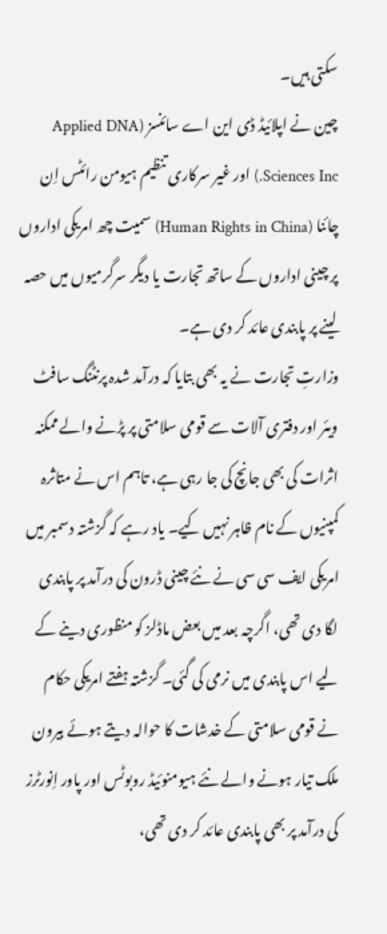سکتی ہیں۔
چین نے اپلائیڈ ڈی این اے سائنسز (Applied DNA Sciences Inc.) اور غیر سرکاری تنظیم ہیومن رائٹس اِن چائنا (Human Rights in China) سمیت چھ امریکی اداروں پر چینی اداروں کے ساتھ تجارت یا دیگر سرگرمیوں میں حصہ لینے پر پابندی عائد کر دی ہے۔
وزارتِ تجارت نے یہ بھی بتایا کہ درآمد شدہ پرنٹنگ سافٹ ویئر اور دفتری آلات سے قومی سلامتی پر پڑنے والے ممکنہ اثرات کی بھی جانچ کی جا رہی ہے، تاہم اس نے متاثرہ کمپنیوں کے نام ظاہر نہیں کیے۔ یاد رہے کہ گزشتہ دسمبر میں امریکی ایف سی سی نے نئے چینی ڈرون کی درآمد پر پابندی لگا دی تھی، اگرچہ بعد میں بعض ماڈلز کو منظوری دینے کے لیے اس پابندی میں نرمی کی گئی۔ گزشتہ ہفتے امریکی حکام نے قومی سلامتی کے خدشات کا حوالہ دیتے ہوئے بیرون ملک تیار ہونے والے نئے ہیومنوئیڈ روبوٹس اور پاور اِنورٹرز کی درآمد پر بھی پابندی عائد کر دی تھی،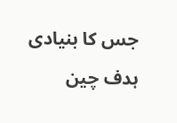جس کا بنیادی ہدف چین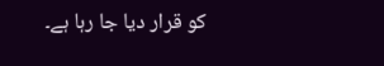کو قرار دیا جا رہا ہے۔